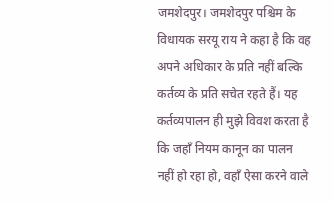जमशेदपुर। जमशेदपुर पश्चिम के विधायक सरयू राय ने कहा है कि वह अपने अधिकार के प्रति नहीं बल्कि कर्तव्य के प्रति सचेत रहते हैं। यह कर्तव्यपालन ही मुझे विवश करता है कि जहाँ नियम कानून का पालन नहीं हो रहा हो, वहाँ ऐसा करने वाले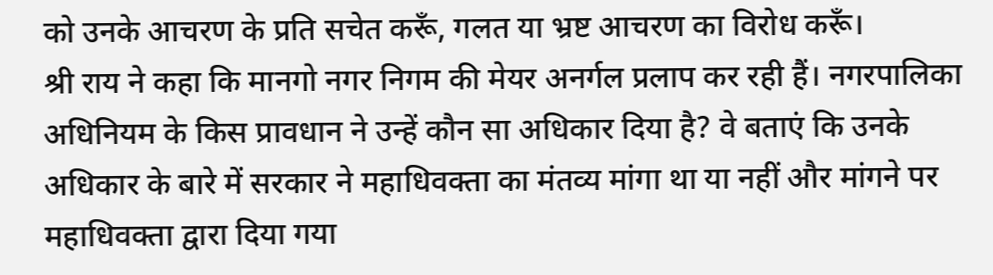को उनके आचरण के प्रति सचेत करूँ, गलत या भ्रष्ट आचरण का विरोध करूँ।
श्री राय ने कहा कि मानगो नगर निगम की मेयर अनर्गल प्रलाप कर रही हैं। नगरपालिका अधिनियम के किस प्रावधान ने उन्हें कौन सा अधिकार दिया है? वे बताएं कि उनके अधिकार के बारे में सरकार ने महाधिवक्ता का मंतव्य मांगा था या नहीं और मांगने पर महाधिवक्ता द्वारा दिया गया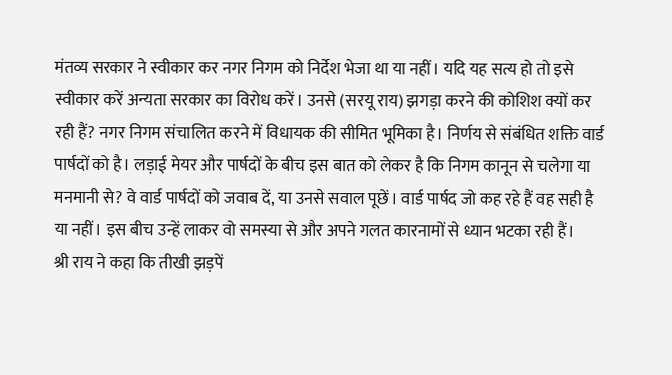मंतव्य सरकार ने स्वीकार कर नगर निगम को निर्देश भेजा था या नहीं। यदि यह सत्य हो तो इसे स्वीकार करें अन्यता सरकार का विरोध करें। उनसे (सरयू राय) झगड़ा करने की कोशिश क्यों कर रही हैं? नगर निगम संचालित करने में विधायक की सीमित भूमिका है। निर्णय से संबंधित शक्ति वार्ड पार्षदों को है। लड़ाई मेयर और पार्षदों के बीच इस बात को लेकर है कि निगम कानून से चलेगा या मनमानी से? वे वार्ड पार्षदों को जवाब दें, या उनसे सवाल पूछें। वार्ड पार्षद जो कह रहे हैं वह सही है या नहीं। इस बीच उन्हें लाकर वो समस्या से और अपने गलत कारनामों से ध्यान भटका रही हैं।
श्री राय ने कहा कि तीखी झड़पें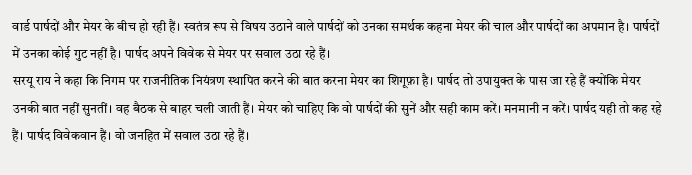वार्ड पार्षदों और मेयर के बीच हो रही हैं। स्वतंत्र रूप से विषय उठाने वाले पार्षदों को उनका समर्थक कहना मेयर की चाल और पार्षदों का अपमान है। पार्षदों में उनका कोई गुट नहीं है। पार्षद अपने विवेक से मेयर पर सवाल उठा रहे हैं।
सरयू राय ने कहा कि निगम पर राजनीतिक नियंत्रण स्थापित करने की बात करना मेयर का शिगूफ़ा है। पार्षद तो उपायुक्त के पास जा रहे हैं क्योंकि मेयर उनकी बात नहीं सुनतीं। वह बैठक से बाहर चली जाती हैं। मेयर को चाहिए कि वो पार्षदों की सुनें और सही काम करें। मनमानी न करें। पार्षद यही तो कह रहे हैं। पार्षद विवेकवान हैं। वो जनहित में सवाल उठा रहे हैं।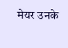मेयर उनके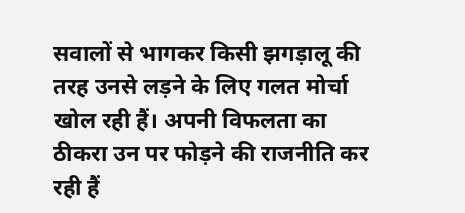सवालों से भागकर किसी झगड़ालू की तरह उनसे लड़ने के लिए गलत मोर्चा खोल रही हैं। अपनी विफलता का ठीकरा उन पर फोड़ने की राजनीति कर रही हैं